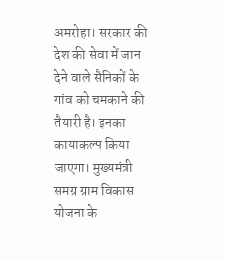अमरोहा। सरकार की देश की सेवा में जान देने वाले सैनिकों के गांव को चमकाने की तैयारी है। इनका कायाकल्प किया जाएगा। मुख्यमंत्री समग्र ग्राम विकास योजना के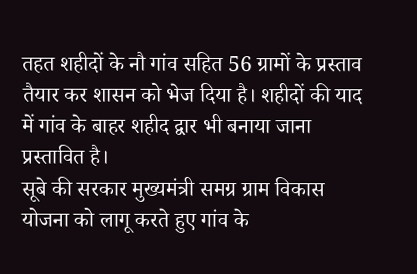तहत शहीदों के नौ गांव सहित 56 ग्रामों के प्रस्ताव तैयार कर शासन को भेज दिया है। शहीदों की याद में गांव के बाहर शहीद द्वार भी बनाया जाना प्रस्तावित है।
सूबे की सरकार मुख्यमंत्री समग्र ग्राम विकास योजना को लागू करते हुए गांव के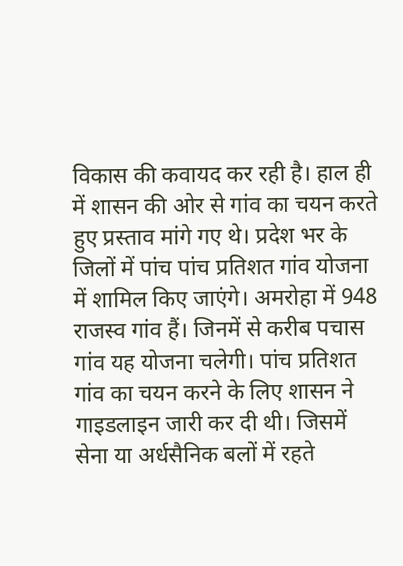विकास की कवायद कर रही है। हाल ही में शासन की ओर से गांव का चयन करते हुए प्रस्ताव मांगे गए थे। प्रदेश भर के जिलों में पांच पांच प्रतिशत गांव योजना में शामिल किए जाएंगे। अमरोहा में 948 राजस्व गांव हैं। जिनमें से करीब पचास गांव यह योजना चलेगी। पांच प्रतिशत गांव का चयन करने के लिए शासन ने गाइडलाइन जारी कर दी थी। जिसमें सेना या अर्धसैनिक बलों में रहते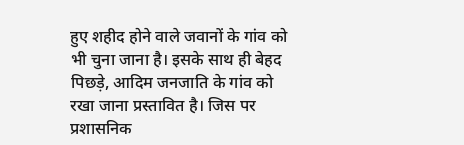हुए शहीद होने वाले जवानों के गांव को भी चुना जाना है। इसके साथ ही बेहद पिछड़े, आदिम जनजाति के गांव को रखा जाना प्रस्तावित है। जिस पर प्रशासनिक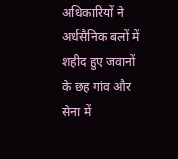अधिकारियों ने अर्धसैनिक बलों में शहीद हुए जवानों के छह गांव और सेना में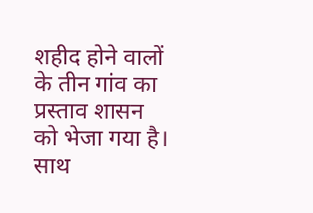शहीद होने वालों के तीन गांव का प्रस्ताव शासन को भेजा गया है। साथ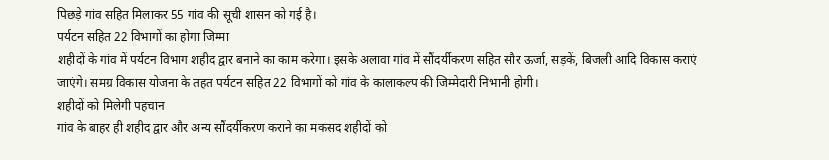पिछड़े गांव सहित मिलाकर 55 गांव की सूची शासन को गई है।
पर्यटन सहित 22 विभागों का होगा जिम्मा
शहीदों के गांव में पर्यटन विभाग शहीद द्वार बनाने का काम करेगा। इसके अलावा गांव में सौंदर्यीकरण सहित सौर ऊर्जा, सड़कें, बिजली आदि विकास कराएं जाएंगे। समग्र विकास योजना के तहत पर्यटन सहित 22 विभागों को गांव के कालाकल्प की जिम्मेदारी निभानी होगी।
शहीदों को मिलेगी पहचान
गांव के बाहर ही शहीद द्वार और अन्य सौंदर्यीकरण कराने का मकसद शहीदों को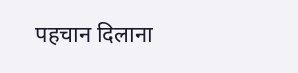पहचान दिलाना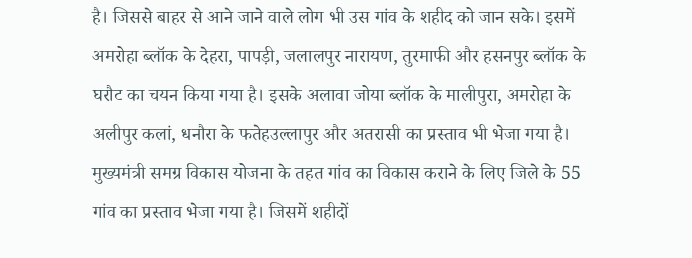है। जिससे बाहर से आने जाने वाले लोग भी उस गांव के शहीद को जान सके। इसमें अमरोहा ब्लॉक के देहरा, पापड़ी, जलालपुर नारायण, तुरमाफी और हसनपुर ब्लॉक के घरौट का चयन किया गया है। इसके अलावा जोया ब्लॉक के मालीपुरा, अमरोहा के अलीपुर कलां, धनौरा के फतेहउल्लापुर और अतरासी का प्रस्ताव भी भेजा गया है।
मुख्यमंत्री समग्र विकास योजना के तहत गांव का विकास कराने के लिए जिले के 55 गांव का प्रस्ताव भेजा गया है। जिसमें शहीदों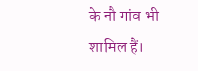के नौ गांव भी शामिल हैं।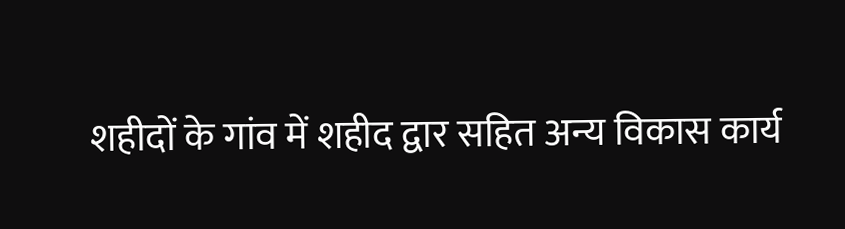शहीदों के गांव में शहीद द्वार सहित अन्य विकास कार्य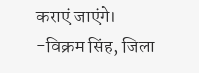कराएं जाएंगे।
-विक्रम सिंह, जिला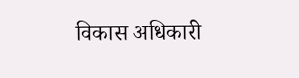विकास अधिकारी